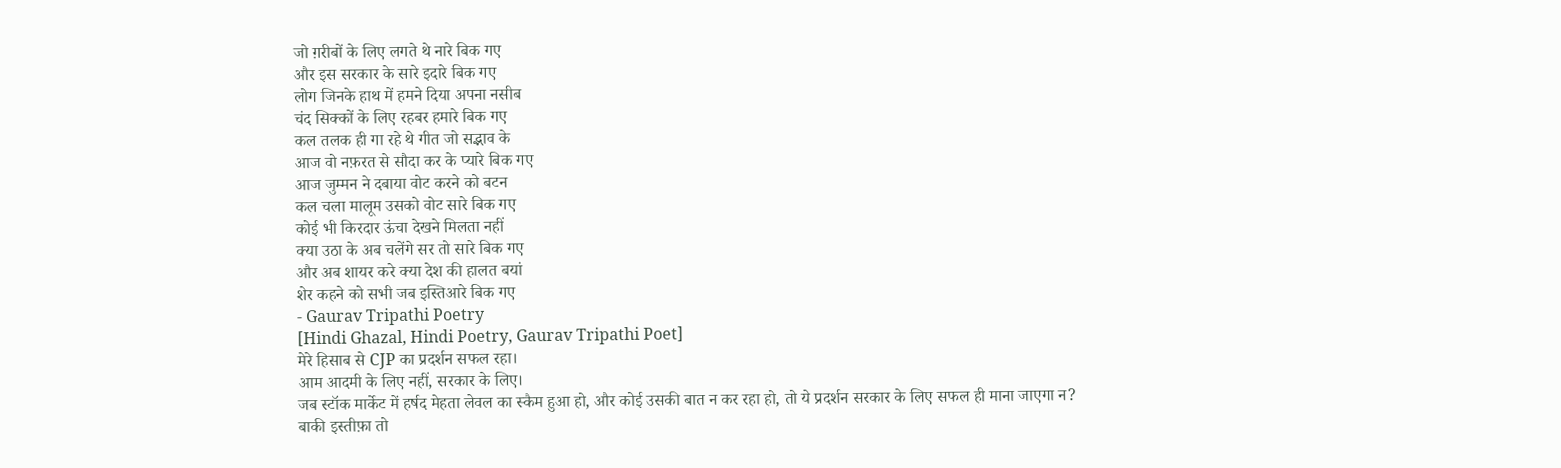जो ग़रीबों के लिए लगते थे नारे बिक गए
और इस सरकार के सारे इदारे बिक गए
लोग जिनके हाथ में हमने दिया अपना नसीब
चंद सिक्कों के लिए रहबर हमारे बिक गए
कल तलक ही गा रहे थे गीत जो सद्भाव के
आज वो नफ़रत से सौदा कर के प्यारे बिक गए
आज जुम्मन ने दबाया वोट करने को बटन
कल चला मालूम उसको वोट सारे बिक गए
कोई भी किरदार ऊंचा देखने मिलता नहीं
क्या उठा के अब चलेंगे सर तो सारे बिक गए
और अब शायर करे क्या देश की हालत बयां
शेर कहने को सभी जब इस्तिआरे बिक गए
- Gaurav Tripathi Poetry
[Hindi Ghazal, Hindi Poetry, Gaurav Tripathi Poet]
मेरे हिसाब से CJP का प्रदर्शन सफल रहा।
आम आदमी के लिए नहीं, सरकार के लिए।
जब स्टॉक मार्केट में हर्षद मेहता लेवल का स्कैम हुआ हो, और कोई उसकी बात न कर रहा हो, तो ये प्रदर्शन सरकार के लिए सफल ही माना जाएगा न?
बाकी इस्तीफ़ा तो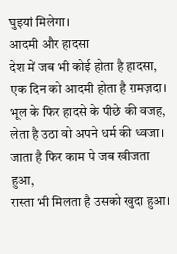घुइयां मिलेगा।
आदमी और हादसा
देश में जब भी कोई होता है हादसा,
एक दिन को आदमी होता है ग़मज़दा।
भूल के फिर हादसे के पीछे की वजह,
लेता है उठा वो अपने धर्म की ध्वजा।
जाता है फिर काम पे जब खीजता हुआ,
रास्ता भी मिलता है उसको खुदा हुआ।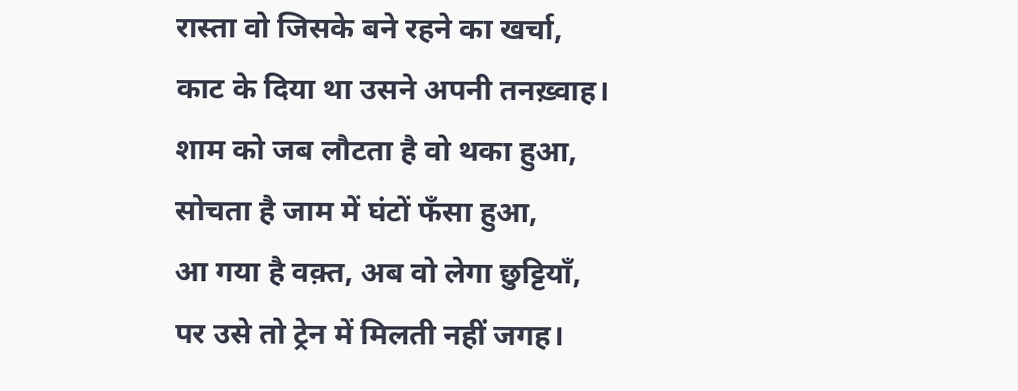रास्ता वो जिसके बने रहने का खर्चा,
काट के दिया था उसने अपनी तनख़्वाह।
शाम को जब लौटता है वो थका हुआ,
सोचता है जाम में घंटों फँसा हुआ,
आ गया है वक़्त, अब वो लेगा छुट्टियाँ,
पर उसे तो ट्रेन में मिलती नहीं जगह।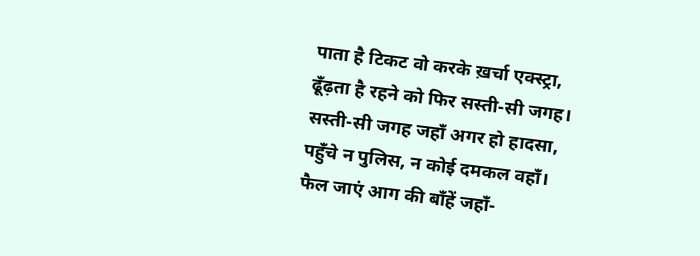पाता है टिकट वो करके ख़र्चा एक्स्ट्रा,
ढूँढ़ता है रहने को फिर सस्ती-सी जगह।
सस्ती-सी जगह जहाँ अगर हो हादसा,
पहुँचे न पुलिस, न कोई दमकल वहाँ।
फैल जाएं आग की बाँहें जहाँ-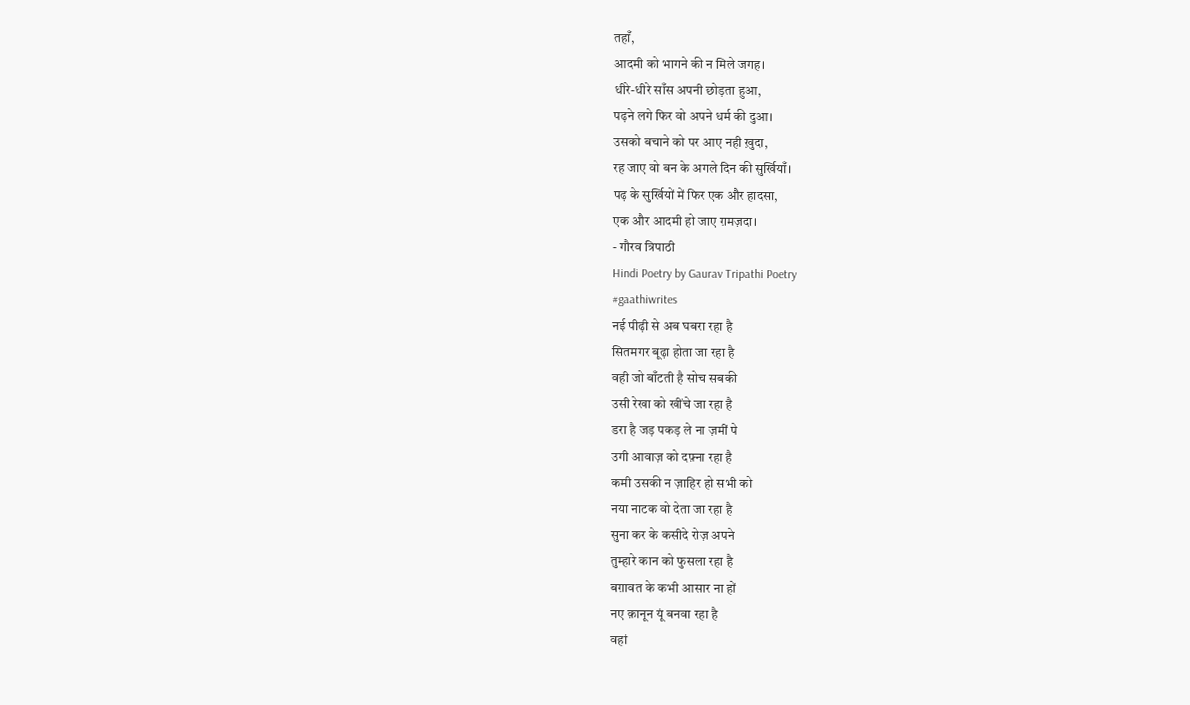तहाँ,
आदमी को भागने की न मिले जगह।
धीरे-धीरे साँस अपनी छोड़ता हुआ,
पढ़ने लगे फिर वो अपने धर्म की दुआ।
उसको बचाने को पर आए नही ख़ुदा,
रह जाए वो बन के अगले दिन की सुर्खियाँ।
पढ़ के सुर्खियों में फिर एक और हादसा,
एक और आदमी हो जाए ग़मज़दा।
- गौरव त्रिपाठी
Hindi Poetry by Gaurav Tripathi Poetry
#gaathiwrites
नई पीढ़ी से अब घबरा रहा है
सितमगर बूढ़ा होता जा रहा है
वही जो बाँटती है सोच सबकी
उसी रेखा को खींचे जा रहा है
डरा है जड़ पकड़ ले ना ज़मीं पे
उगी आवाज़ को दफ़्ना रहा है
कमी उसकी न ज़ाहिर हो सभी को
नया नाटक वो देता जा रहा है
सुना कर के कसीदे रोज़ अपने
तुम्हारे कान को फुसला रहा है
बग़ावत के कभी आसार ना हों
नए क़ानून यूं बनवा रहा है
वहां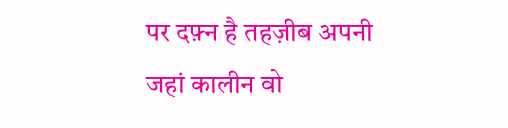पर दफ़्न है तहज़ीब अपनी
जहां कालीन वो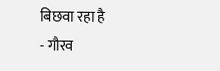बिछवा रहा है
- गौरव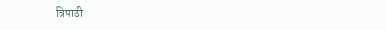त्रिपाठी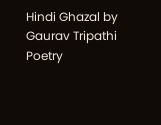Hindi Ghazal by Gaurav Tripathi Poetry